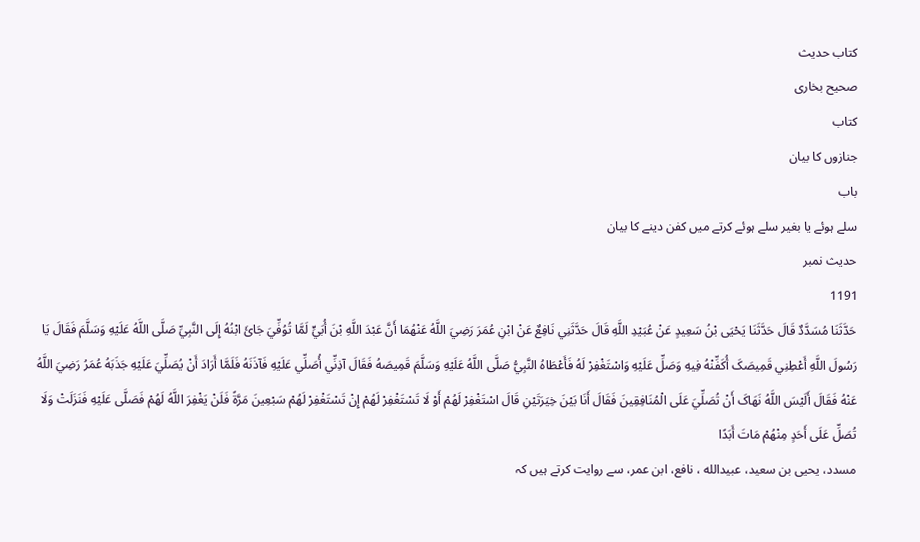کتاب حدیث
صحیح بخاری
کتاب
جنازوں کا بیان
باب
سلے ہوئے یا بغیر سلے ہوئے کرتے میں کفن دینے کا بیان
حدیث نمبر
1191
حَدَّثَنَا مُسَدَّدٌ قَالَ حَدَّثَنَا يَحْيَی بْنُ سَعِيدٍ عَنْ عُبَيْدِ اللَّهِ قَالَ حَدَّثَنِي نَافِعٌ عَنْ ابْنِ عُمَرَ رَضِيَ اللَّهُ عَنْهُمَا أَنَّ عَبْدَ اللَّهِ بْنَ أُبَيٍّ لَمَّا تُوُفِّيَ جَائَ ابْنُهُ إِلَی النَّبِيِّ صَلَّی اللَّهُ عَلَيْهِ وَسَلَّمَ فَقَالَ يَا رَسُولَ اللَّهِ أَعْطِنِي قَمِيصَکَ أُکَفِّنْهُ فِيهِ وَصَلِّ عَلَيْهِ وَاسْتَغْفِرْ لَهُ فَأَعْطَاهُ النَّبِيُّ صَلَّی اللَّهُ عَلَيْهِ وَسَلَّمَ قَمِيصَهُ فَقَالَ آذِنِّي أُصَلِّي عَلَيْهِ فَآذَنَهُ فَلَمَّا أَرَادَ أَنْ يُصَلِّيَ عَلَيْهِ جَذَبَهُ عُمَرُ رَضِيَ اللَّهُ عَنْهُ فَقَالَ أَلَيْسَ اللَّهُ نَهَاکَ أَنْ تُصَلِّيَ عَلَی الْمُنَافِقِينَ فَقَالَ أَنَا بَيْنَ خِيَرَتَيْنِ قَالَ اسْتَغْفِرْ لَهُمْ أَوْ لَا تَسْتَغْفِرْ لَهُمْ إِنْ تَسْتَغْفِرْ لَهُمْ سَبْعِينَ مَرَّةً فَلَنْ يَغْفِرَ اللَّهُ لَهُمْ فَصَلَّی عَلَيْهِ فَنَزَلَتْ وَلَا تُصَلِّ عَلَی أَحَدٍ مِنْهُمْ مَاتَ أَبَدًا
مسدد، یحیی بن سعید، عبیدالله ، نافع، ابن عمر، سے روایت کرتے ہیں کہ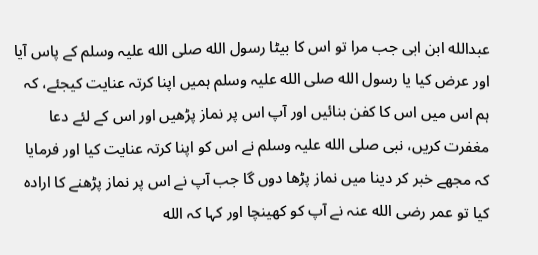عبدالله ابن ابی جب مرا تو اس کا بیٹا رسول الله صلی الله علیہ وسلم کے پاس آیا اور عرض کیا یا رسول الله صلی الله علیہ وسلم ہمیں اپنا کرتہ عنایت کیجئے، کہ ہم اس میں اس کا کفن بنائیں اور آپ اس پر نماز پڑھیں اور اس کے لئے دعا مغفرت کریں، نبی صلی الله علیہ وسلم نے اس کو اپنا کرتہ عنایت کیا اور فرمایا کہ مجھے خبر کر دینا میں نماز پڑھا دوں گا جب آپ نے اس پر نماز پڑھنے کا ارادہ کیا تو عمر رضی الله عنہ نے آپ کو کھینچا اور کہا کہ الله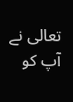تعالی نے آپ کو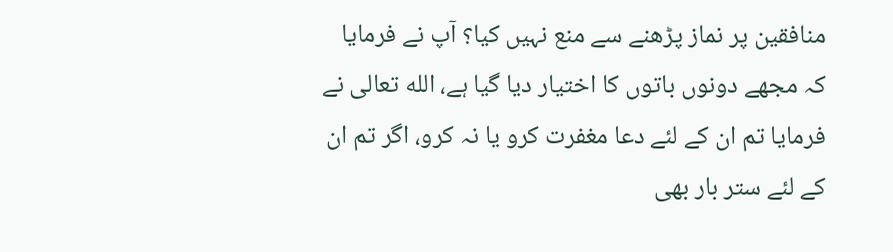منافقین پر نماز پڑھنے سے منع نہیں کیا؟ آپ نے فرمایا کہ مجھے دونوں باتوں کا اختیار دیا گیا ہے، الله تعالی نے فرمایا تم ان کے لئے دعا مغفرت کرو یا نہ کرو، اگر تم ان کے لئے ستر بار بھی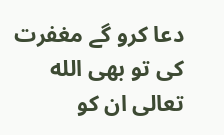دعا کرو گے مغفرت کی تو بھی الله تعالی ان کو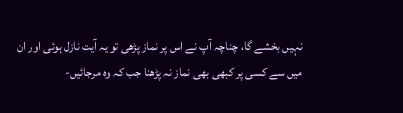نہیں بخشے گا، چناچہ آپ نے اس پر نماز پڑھی تو یہ آیت نازل ہوئی اور ان میں سے کسی پر کبھی بھی نماز نہ پڑھنا جب کہ وہ مرجائیں-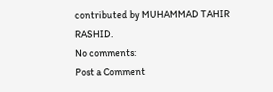contributed by MUHAMMAD TAHIR RASHID.
No comments:
Post a Comment